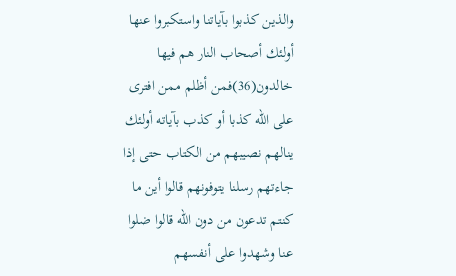والذين كذبوا بآياتنا واستكبروا عنها أولئك أصحاب النار هم فيها خالدون(36)فمن أظلم ممن افترى على الله كذبا أو كذب بآياته أولئك ينالهم نصيبهم من الكتاب حتى إذا جاءتهم رسلنا يتوفونهم قالوا أين ما كنتم تدعون من دون الله قالوا ضلوا عنا وشهدوا على أنفسهم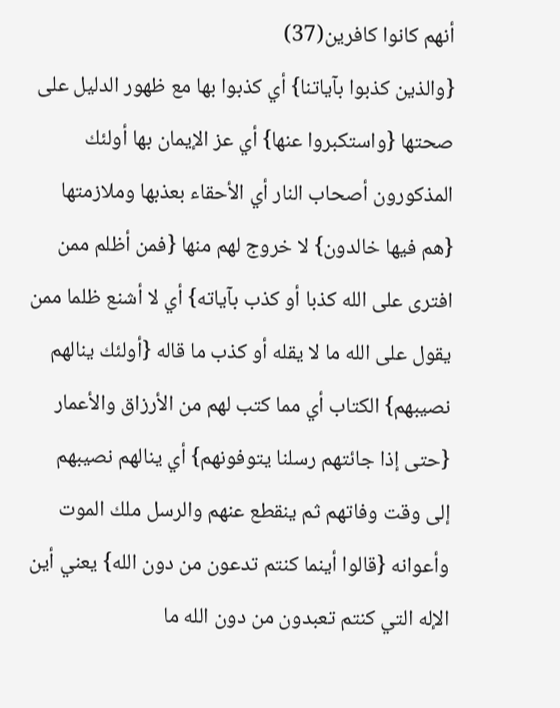أنهم كانوا كافرين(37)
{والذين كذبوا بآياتنا} أي كذبوا بها مع ظهور الدليل على صحتها {واستكبروا عنها} أي عز الإيمان بها أولئك المذكورون أصحاب النار أي الأحقاء بعذبها وملازمتها {هم فيها خالدون} لا خروج لهم منها {فمن أظلم ممن افترى على الله كذبا أو كذب بآياته} أي لا أشنع ظلما ممن يقول على الله ما لا يقله أو كذب ما قاله {أولئك ينالهم نصيبهم} الكتاب أي مما كتب لهم من الأرزاق والأعمار {حتى إذا جائتهم رسلنا يتوفونهم} أي ينالهم نصيبهم إلى وقت وفاتهم ثم ينقطع عنهم والرسل ملك الموت وأعوانه {قالوا أينما كنتم تدعون من دون الله} يعني أين الإله التي كنتم تعبدون من دون الله ما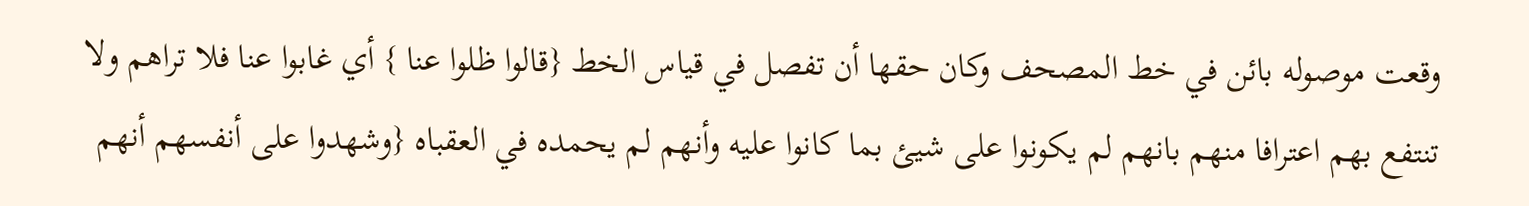وقعت موصوله بائن في خط المصحف وكان حقها أن تفصل في قياس الخط {قالوا ظلوا عنا } أي غابوا عنا فلا تراهم ولا تنتفع بهم اعترافا منهم بانهم لم يكونوا على شيئ بما كانوا عليه وأنهم لم يحمده في العقباه {وشهدوا على أنفسهم أنهم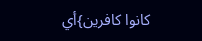كانوا كافرين}أي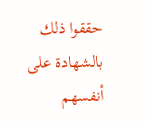حققوا ذلك بالشهادة على أنفسهم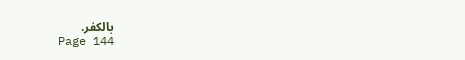بالكفر.
Page 144